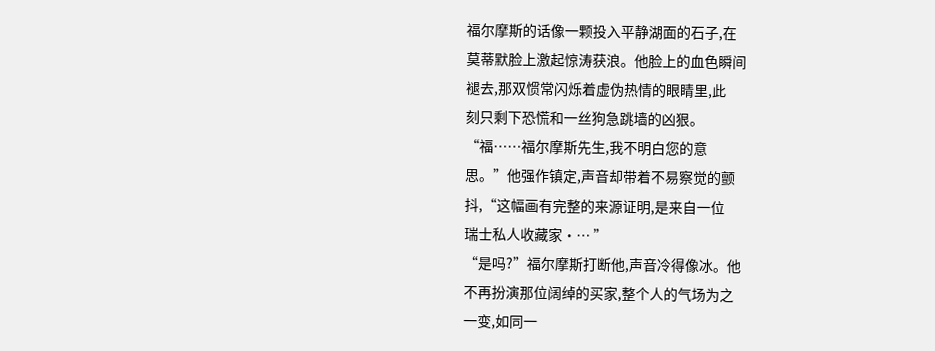福尔摩斯的话像一颗投入平静湖面的石子,在
莫蒂默脸上激起惊涛获浪。他脸上的血色瞬间
褪去,那双惯常闪烁着虚伪热情的眼睛里,此
刻只剩下恐慌和一丝狗急跳墙的凶狠。
“福……福尔摩斯先生,我不明白您的意
思。”他强作镇定,声音却带着不易察觉的颤
抖,“这幅画有完整的来源证明,是来自一位
瑞士私人收藏家·… ”
“是吗?”福尔摩斯打断他,声音冷得像冰。他
不再扮演那位阔绰的买家,整个人的气场为之
一变,如同一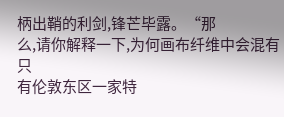柄出鞘的利剑,锋芒毕露。“那
么,请你解释一下,为何画布纤维中会混有只
有伦敦东区一家特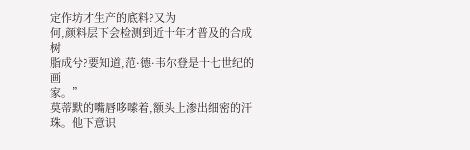定作坊才生产的底料?又为
何,颜料层下会检测到近十年才普及的合成树
脂成兮?要知道,范·德·韦尔登是十七世纪的画
家。”
莫蒂默的嘴唇哆嗦着,额头上渗出细密的汗
珠。他下意识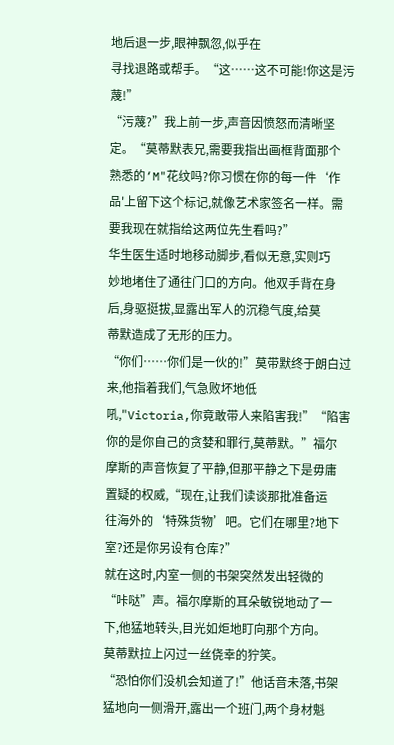地后退一步,眼神飘忽,似乎在
寻找退路或帮手。“这……这不可能!你这是污
蔑!”
“污蔑?”我上前一步,声音因愤怒而清晰坚
定。“莫蒂默表兄,需要我指出画框背面那个
熟悉的‘M"花纹吗?你习惯在你的每一件‘作
品'上留下这个标记,就像艺术家签名一样。需
要我现在就指给这两位先生看吗?”
华生医生适时地移动脚步,看似无意,实则巧
妙地堵住了通往门口的方向。他双手背在身
后,身驱挺拔,显露出军人的沉稳气度,给莫
蒂默造成了无形的压力。
“你们……你们是一伙的!”莫带默终于朗白过
来,他指着我们,气急败坏地低
吼,"Victoria,你竟敢带人来陷害我!”“陷害
你的是你自己的贪婪和罪行,莫蒂默。”福尔
摩斯的声音恢复了平静,但那平静之下是毋庸
置疑的权威,“现在,让我们读谈那批准备运
往海外的‘特殊货物’吧。它们在哪里?地下
室?还是你另设有仓库?”
就在这时,内室一侧的书架突然发出轻微的
“咔哒”声。福尔摩斯的耳朵敏锐地动了一
下,他猛地转头,目光如炬地盯向那个方向。
莫蒂默拉上闪过一丝侥幸的狞笑。
“恐怕你们没机会知道了!”他话音未落,书架
猛地向一侧滑开,露出一个班门,两个身材魁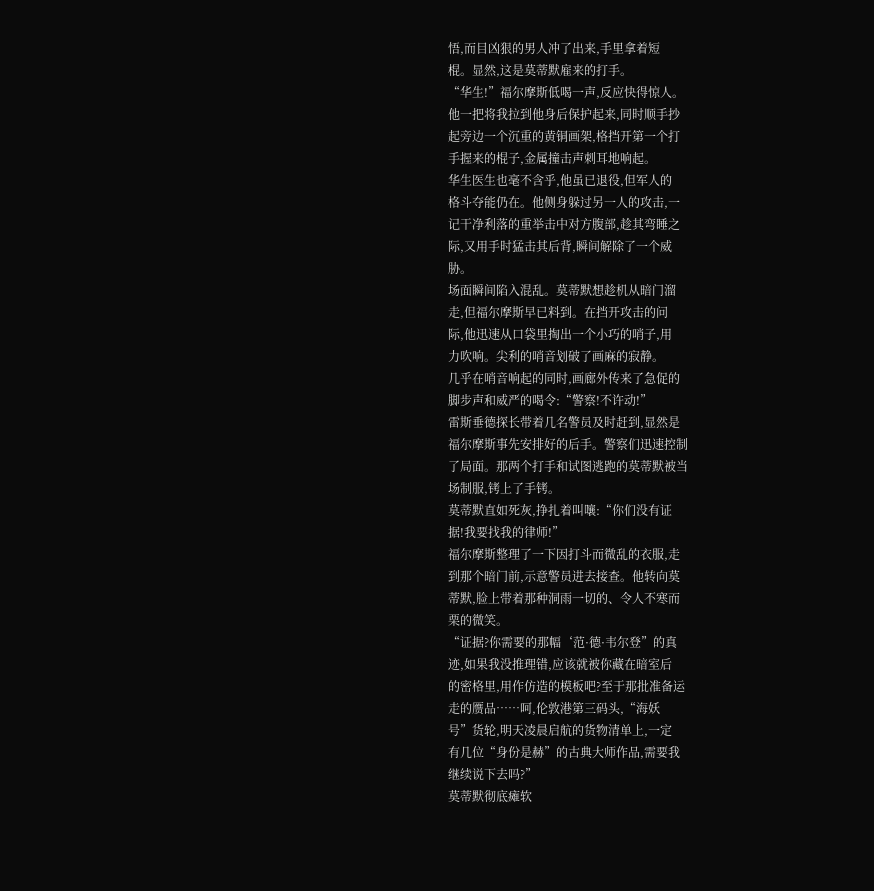悟,而目凶狠的男人冲了出来,手里拿着短
棍。显然,这是莫蒂默雇来的打手。
“华生!”福尔摩斯低喝一声,反应快得惊人。
他一把将我拉到他身后保护起来,同时顺手抄
起旁边一个沉重的黄铜画架,格挡开第一个打
手握来的棍子,金属撞击声刺耳地响起。
华生医生也毫不含乎,他虽已退役,但军人的
格斗夺能仍在。他侧身躲过另一人的攻击,一
记干净利落的重举击中对方腹部,趁其弯睡之
际,又用手时猛击其后背,瞬间解除了一个威
胁。
场面瞬间陷入混乱。莫蒂默想趁机从暗门溜
走,但福尔摩斯早已料到。在挡开攻击的问
际,他迅速从口袋里掏出一个小巧的哨子,用
力吹响。尖利的哨音划破了画麻的寂静。
几乎在哨音响起的同时,画廊外传来了急促的
脚步声和威严的喝令:“警察!不许动!”
雷斯垂德探长带着几名警员及时赶到,显然是
福尔摩斯事先安排好的后手。警察们迅速控制
了局面。那两个打手和试图逃跑的莫蒂默被当
场制服,铐上了手铐。
莫蒂默直如死灰,挣扎着叫嚷:“你们没有证
据!我要找我的律师!”
福尔摩斯整理了一下因打斗而微乱的衣服,走
到那个暗门前,示意警员进去接查。他转向莫
蒂默,脸上带着那种洞雨一切的、令人不寒而
栗的微笑。
“证据?你需要的那幅‘范·德·韦尔登”的真
迹,如果我没推理错,应该就被你藏在暗室后
的密格里,用作仿造的模板吧?至于那批准备运
走的赝品……呵,伦敦港第三码头,“海妖
号”货轮,明天凌晨启航的货物清单上,一定
有几位“身份是赫”的古典大师作品,需要我
继续说下去吗?”
莫蒂默彻底瘫软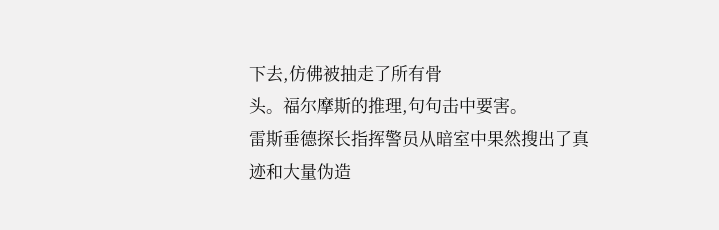下去,仿佛被抽走了所有骨
头。福尔摩斯的推理,句句击中要害。
雷斯垂德探长指挥警员从暗室中果然搜出了真
迹和大量伪造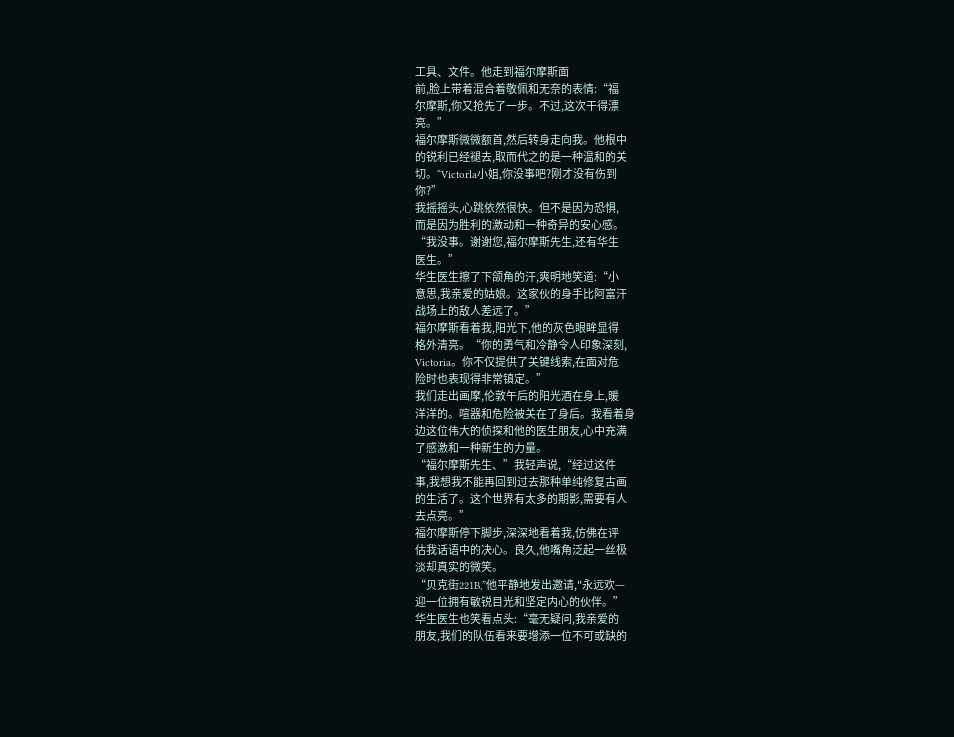工具、文件。他走到福尔摩斯面
前,脸上带着混合着敬佩和无奈的表情:“福
尔摩斯,你又抢先了一步。不过,这次干得漂
亮。”
福尔摩斯微微额首,然后转身走向我。他根中
的锐利已经褪去,取而代之的是一种温和的关
切。“Victorla小姐,你没事吧?刚才没有伤到
你?”
我摇摇头,心跳依然很快。但不是因为恐惧,
而是因为胜利的激动和一种奇异的安心感。
“我没事。谢谢您,福尔摩斯先生,还有华生
医生。”
华生医生擦了下颌角的汗,爽明地笑道:“小
意思,我亲爱的姑娘。这家伙的身手比阿富汗
战场上的敌人差远了。”
福尔摩斯看着我,阳光下,他的灰色眼眸显得
格外清亮。“你的勇气和冷静令人印象深刻,
Victoria。你不仅提供了关键线索,在面对危
险时也表现得非常镇定。”
我们走出画摩,伦敦午后的阳光酒在身上,暖
洋洋的。喧器和危险被关在了身后。我看着身
边这位伟大的侦探和他的医生朋友,心中充满
了感激和一种新生的力量。
“福尔摩斯先生、”我轻声说,“经过这件
事,我想我不能再回到过去那种单纯修复古画
的生活了。这个世界有太多的期影,需要有人
去点亮。”
福尔摩斯停下脚步,深深地看着我,仿佛在评
估我话语中的决心。良久,他嘴角泛起一丝极
淡却真实的微笑。
“贝克街221B,”他平静地发出邀请,"永远欢—
迎一位拥有敏锐目光和坚定内心的伙伴。”
华生医生也笑看点头:“毫无疑问,我亲爱的
朋友,我们的队伍看来要增添一位不可或缺的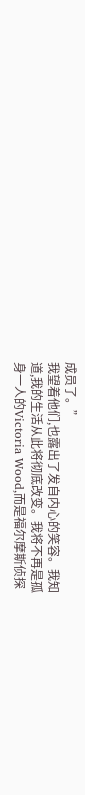成员了。”
我望着他们,也露出了发自内心的笑容。我知
道,我的生活从此将彻底改变。我将不再是孤
身一人的Victoria Wood,而是福尔摩斯侦探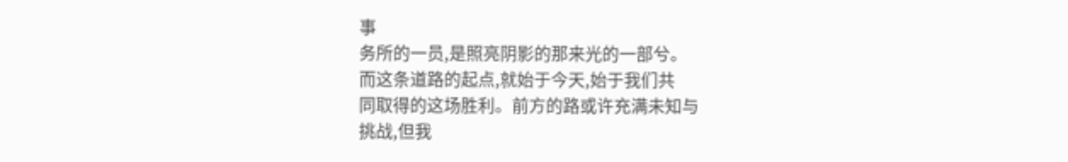事
务所的一员,是照亮阴影的那来光的一部兮。
而这条道路的起点,就始于今天,始于我们共
同取得的这场胜利。前方的路或许充满未知与
挑战,但我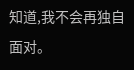知道,我不会再独自面对。